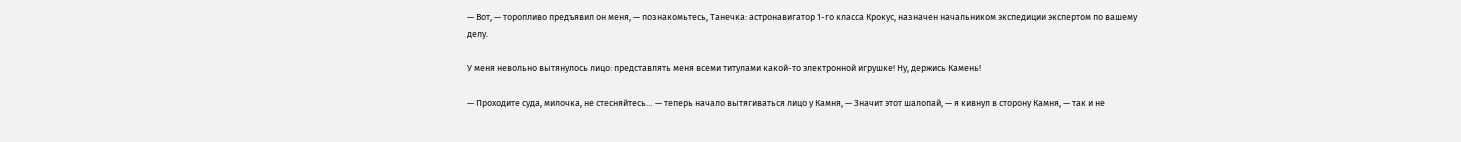— Вот, — торопливо предъявил он меня, — познакомьтесь, Танечка: астронавигатор 1-го класса Крокус, назначен начальником экспедиции экспертом по вашему делу.

У меня невольно вытянулось лицо: представлять меня всеми титулами какой-то электронной игрушке! Ну, держись Камень!

— Проходите суда, милочка, не стесняйтесь… — теперь начало вытягиваться лицо у Камня, — Значит этот шалопай, — я кивнул в сторону Камня, — так и не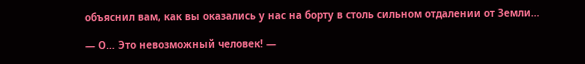объяснил вам, как вы оказались у нас на борту в столь сильном отдалении от Земли…

— О… Это невозможный человек! —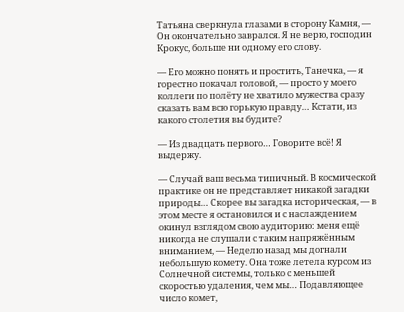Татьяна сверкнула глазами в сторону Камня, — Он окончательно заврался. Я не верю, господин Крокус, больше ни одному его слову.

— Его можно понять и простить, Танечка, — я горестно покачал головой, — просто у моего коллеги по полёту не хватило мужества сразу сказать вам всю горькую правду… Кстати, из какого столетия вы будите?

— Из двадцать первого… Говорите всё! Я выдержу.

— Случай ваш весьма типичный. В космической практике он не представляет никакой загадки природы… Скорее вы загадка историческая, — в этом месте я остановился и с наслаждением окинул взглядом свою аудиторию: меня ещё никогда не слушали с таким напряжённым вниманием, — Неделю назад мы догнали небольшую комету. Она тоже летела курсом из Солнечной системы, только с меньшей скоростью удаления, чем мы… Подавляющее число комет,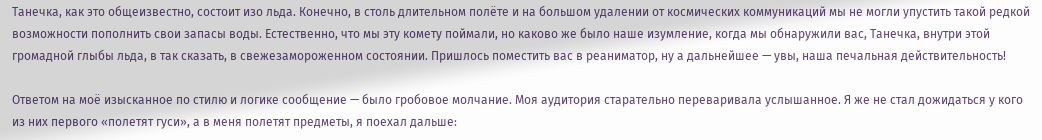Танечка, как это общеизвестно, состоит изо льда. Конечно, в столь длительном полёте и на большом удалении от космических коммуникаций мы не могли упустить такой редкой возможности пополнить свои запасы воды. Естественно, что мы эту комету поймали, но каково же было наше изумление, когда мы обнаружили вас, Танечка, внутри этой громадной глыбы льда, в так сказать, в свежезамороженном состоянии. Пришлось поместить вас в реаниматор, ну а дальнейшее — увы, наша печальная действительность!

Ответом на моё изысканное по стилю и логике сообщение — было гробовое молчание. Моя аудитория старательно переваривала услышанное. Я же не стал дожидаться у кого из них первого «полетят гуси», а в меня полетят предметы, я поехал дальше: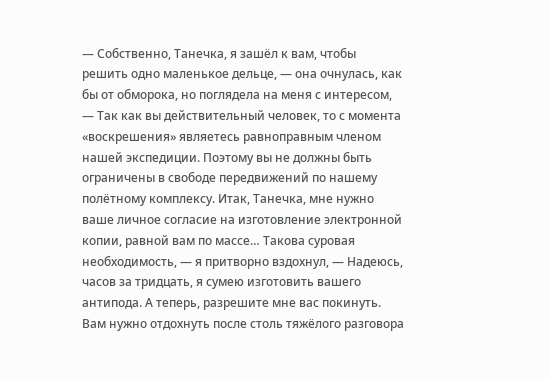— Собственно, Танечка, я зашёл к вам, чтобы решить одно маленькое дельце, — она очнулась, как бы от обморока, но поглядела на меня с интересом, — Так как вы действительный человек, то с момента «воскрешения» являетесь равноправным членом нашей экспедиции. Поэтому вы не должны быть ограничены в свободе передвижений по нашему полётному комплексу. Итак, Танечка, мне нужно ваше личное согласие на изготовление электронной копии, равной вам по массе… Такова суровая необходимость, — я притворно вздохнул, — Надеюсь, часов за тридцать, я сумею изготовить вашего антипода. А теперь, разрешите мне вас покинуть. Вам нужно отдохнуть после столь тяжёлого разговора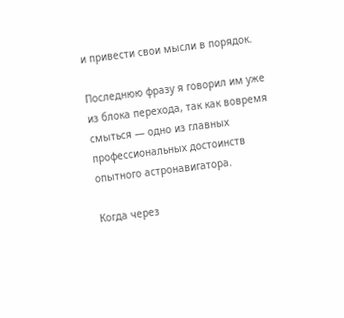и привести свои мысли в порядок.

Последнюю фразу я говорил им уже из блока перехода, так как вовремя смыться — одно из главных профессиональных достоинств опытного астронавигатора.

Когда через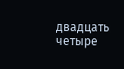двадцать четыре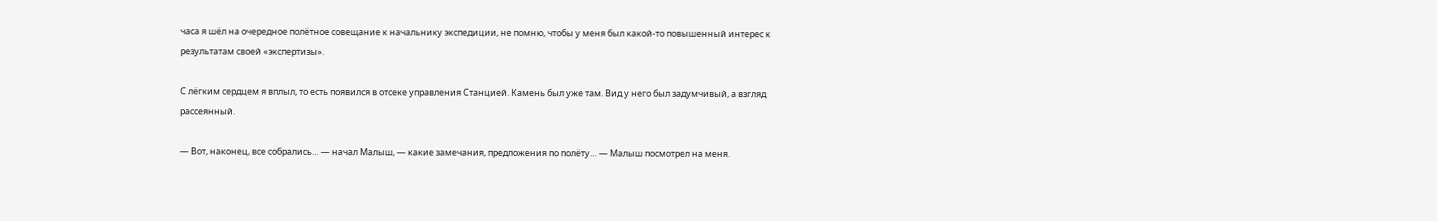часа я шёл на очередное полётное совещание к начальнику экспедиции, не помню, чтобы у меня был какой-то повышенный интерес к результатам своей «экспертизы».

С лёгким сердцем я вплыл, то есть появился в отсеке управления Станцией. Камень был уже там. Вид у него был задумчивый, а взгляд рассеянный.

— Вот, наконец, все собрались… — начал Малыш, — какие замечания, предложения по полёту… — Малыш посмотрел на меня.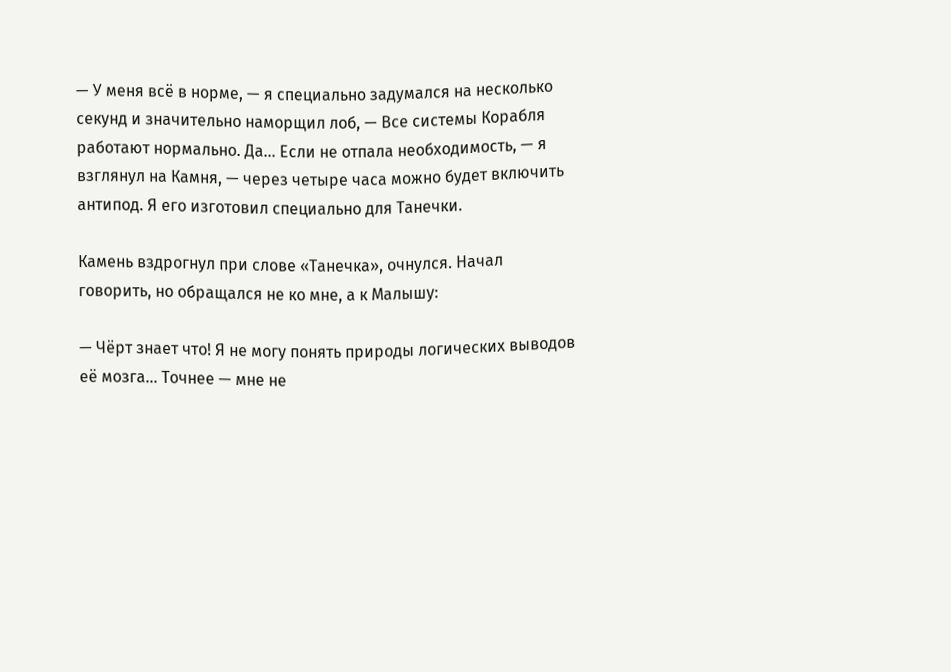— У меня всё в норме, — я специально задумался на несколько секунд и значительно наморщил лоб, — Все системы Корабля работают нормально. Да… Если не отпала необходимость, — я взглянул на Камня, — через четыре часа можно будет включить антипод. Я его изготовил специально для Танечки.

Камень вздрогнул при слове «Танечка», очнулся. Начал говорить, но обращался не ко мне, а к Малышу:

— Чёрт знает что! Я не могу понять природы логических выводов её мозга… Точнее — мне не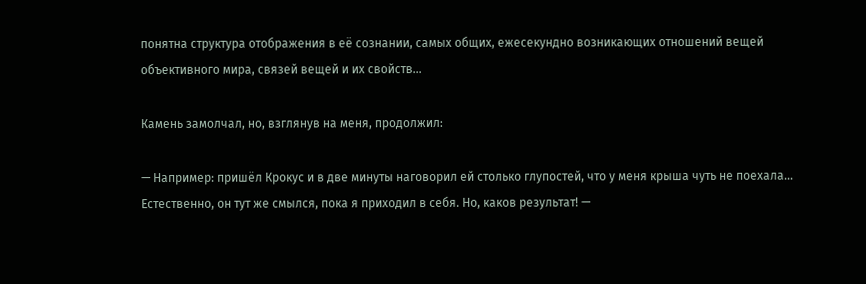понятна структура отображения в её сознании, самых общих, ежесекундно возникающих отношений вещей объективного мира, связей вещей и их свойств…

Камень замолчал, но, взглянув на меня, продолжил:

— Например: пришёл Крокус и в две минуты наговорил ей столько глупостей, что у меня крыша чуть не поехала… Естественно, он тут же смылся, пока я приходил в себя. Но, каков результат! —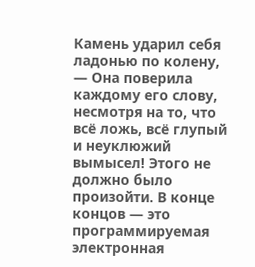Камень ударил себя ладонью по колену, — Она поверила каждому его слову, несмотря на то, что всё ложь, всё глупый и неуклюжий вымысел! Этого не должно было произойти. В конце концов — это программируемая электронная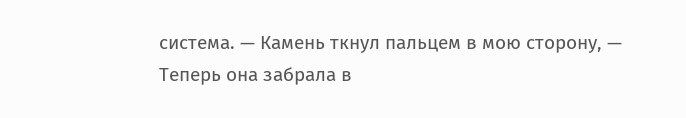система. — Камень ткнул пальцем в мою сторону, — Теперь она забрала в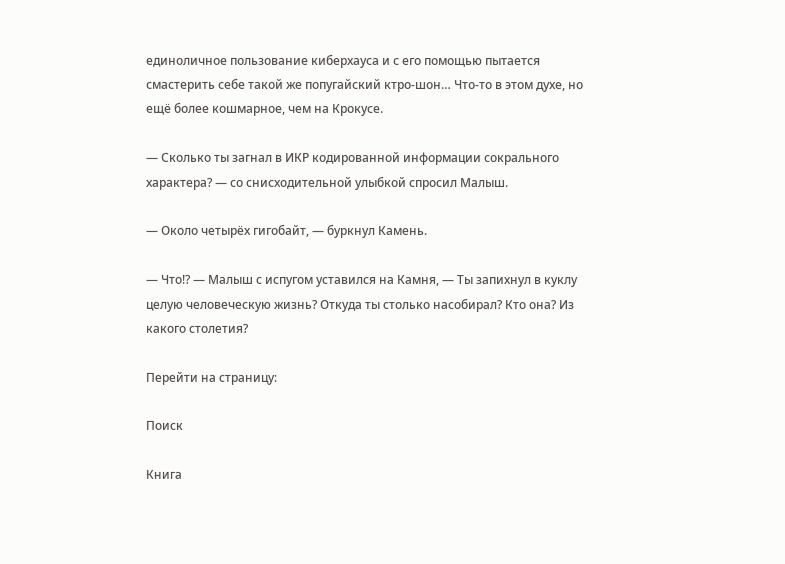единоличное пользование киберхауса и с его помощью пытается смастерить себе такой же попугайский ктро-шон… Что-то в этом духе, но ещё более кошмарное, чем на Крокусе.

— Сколько ты загнал в ИКР кодированной информации сокрального характера? — со снисходительной улыбкой спросил Малыш.

— Около четырёх гигобайт, — буркнул Камень.

— Что!? — Малыш с испугом уставился на Камня, — Ты запихнул в куклу целую человеческую жизнь? Откуда ты столько насобирал? Кто она? Из какого столетия?

Перейти на страницу:

Поиск

Книга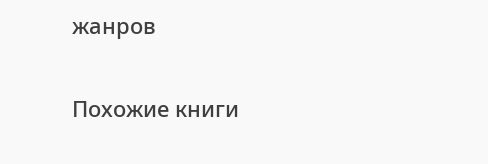жанров

Похожие книги